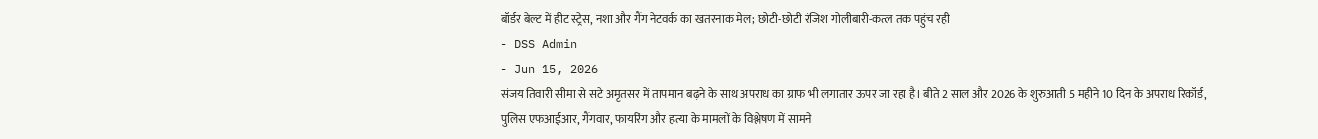बॉर्डर बेल्ट में हीट स्ट्रेस, नशा और गैंग नेटवर्क का खतरनाक मेल; छोटी-छोटी रंजिश गोलीबारी-कत्ल तक पहुंच रही
- DSS Admin
- Jun 15, 2026
संजय तिवारी सीमा से सटे अमृतसर में तापमान बढ़ने के साथ अपराध का ग्राफ भी लगातार ऊपर जा रहा है। बीते 2 साल और 2026 के शुरुआती 5 महीने 10 दिन के अपराध रिकॉर्ड, पुलिस एफआईआर, गैंगवार, फायरिंग और हत्या के मामलों के विश्लेषण में सामने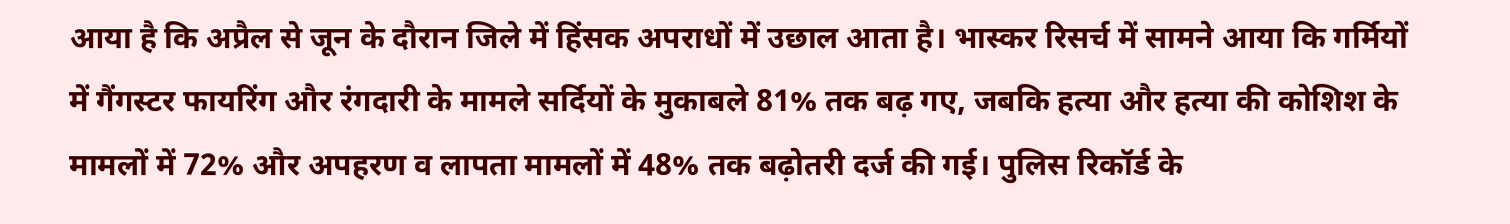आया है कि अप्रैल से जून के दौरान जिले में हिंसक अपराधों में उछाल आता है। भास्कर रिसर्च में सामने आया कि गर्मियों में गैंगस्टर फायरिंग और रंगदारी के मामले सर्दियों के मुकाबले 81% तक बढ़ गए, जबकि हत्या और हत्या की कोशिश के मामलों में 72% और अपहरण व लापता मामलों में 48% तक बढ़ोतरी दर्ज की गई। पुलिस रिकॉर्ड के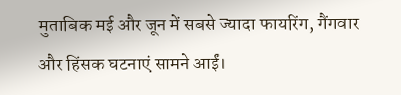मुताबिक मई और जून में सबसे ज्यादा फायरिंग, गैंगवार और हिंसक घटनाएं सामने आईं।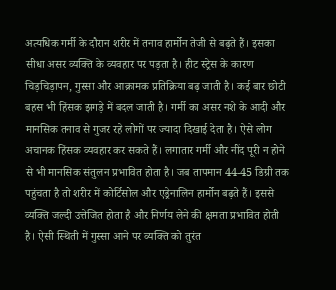अत्यधिक गर्मी के दौरान शरीर में तनाव हार्मोन तेजी से बढ़ते हैं। इसका सीधा असर व्यक्ति के व्यवहार पर पड़ता है। हीट स्ट्रेस के कारण चिड़चिड़ापन, गुस्सा और आक्रामक प्रतिक्रिया बढ़ जाती है। कई बार छोटी बहस भी हिंसक झगड़े में बदल जाती है। गर्मी का असर नशे के आदी और मानसिक तनाव से गुजर रहे लोगों पर ज्यादा दिखाई देता है। ऐसे लोग अचानक हिंसक व्यवहार कर सकते हैं। लगातार गर्मी और नींद पूरी न होने से भी मानसिक संतुलन प्रभावित होता है। जब तापमान 44-45 डिग्री तक पहुंचता है तो शरीर में कोर्टिसोल और एड्रेनालिन हार्मोन बढ़ते हैं। इससे व्यक्ति जल्दी उत्तेजित होता है और निर्णय लेने की क्षमता प्रभावित होती है। ऐसी स्थिती में गुस्सा आने पर व्यक्ति को तुरंत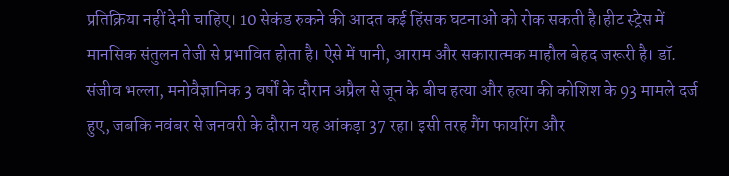प्रतिक्रिया नहीं देनी चाहिए। 10 सेकंड रुकने की आदत कई हिंसक घटनाओं को रोक सकती है।हीट स्ट्रेस में मानसिक संतुलन तेजी से प्रभावित होता है। ऐसे में पानी, आराम और सकारात्मक माहौल बेहद जरूरी है। डॉ. संजीव भल्ला, मनोवैज्ञानिक 3 वर्षों के दौरान अप्रैल से जून के बीच हत्या और हत्या की कोशिश के 93 मामले दर्ज हुए, जबकि नवंबर से जनवरी के दौरान यह आंकड़ा 37 रहा। इसी तरह गैंग फायरिंग और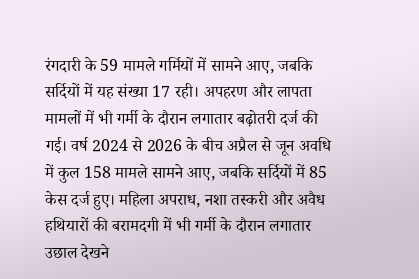रंगदारी के 59 मामले गर्मियों में सामने आए, जबकि सर्दियों में यह संख्या 17 रही। अपहरण और लापता मामलों में भी गर्मी के दौरान लगातार बढ़ोतरी दर्ज की गई। वर्ष 2024 से 2026 के बीच अप्रैल से जून अवधि में कुल 158 मामले सामने आए, जबकि सर्दियों में 85 केस दर्ज हुए। महिला अपराध, नशा तस्करी और अवैध हथियारों की बरामदगी में भी गर्मी के दौरान लगातार उछाल देखने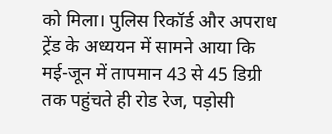को मिला। पुलिस रिकॉर्ड और अपराध ट्रेंड के अध्ययन में सामने आया कि मई-जून में तापमान 43 से 45 डिग्री तक पहुंचते ही रोड रेज, पड़ोसी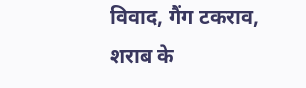विवाद, गैंग टकराव, शराब के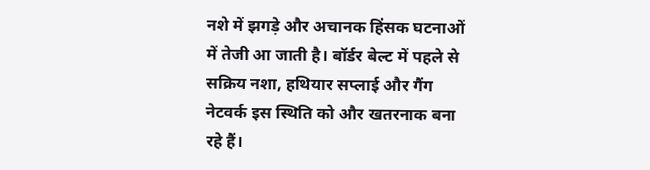नशे में झगड़े और अचानक हिंसक घटनाओं में तेजी आ जाती है। बॉर्डर बेल्ट में पहले से सक्रिय नशा, हथियार सप्लाई और गैंग नेटवर्क इस स्थिति को और खतरनाक बना रहे हैं।